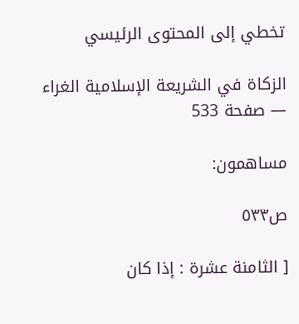تخطي إلى المحتوى الرئيسي

الزكاة في الشريعة الإسلامية الغراء — صفحة 533

مساهمون:

ص٥٣٣

[ الثامنة عشرة : إذا كان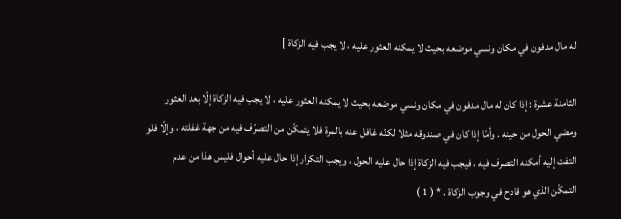له مال مدفون في مكان ونسي موضعه بحيث لا يمكنه العثور عليه ، لا يجب فيه الزكاة ]

الثامنة عشرة : إذا كان له مال مدفون في مكان ونسي موضعه بحيث لا يمكنه العثور عليه ، لا يجب فيه الزكاة إلّا بعد العثور ومضي الحول من حينه . وأمّا إذا كان في صندوقه مثلا لكنّه غافل عنه بالمرة فلا يتمكّن من التصرّف فيه من جهة غفلته ، وإلّا فلو التفت إليه أمكنه التصرف فيه ، فيجب فيه الزكاة إذا حال عليه الحول ، ويجب التكرار إذا حال عليه أحوال فليس هذا من عدم التمكّن الذي هو قادح في وجوب الزكاة . * ( 1 )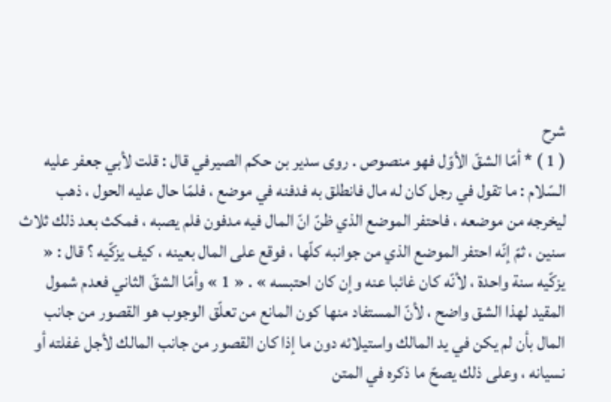شرح
( 1 ) * أمّا الشقّ الأوّل فهو منصوص . روى سدير بن حكم الصيرفي قال : قلت لأبي جعفر عليه السّلام : ما تقول في رجل كان له مال فانطلق به فدفنه في موضع ، فلمّا حال عليه الحول ، ذهب ليخرجه من موضعه ، فاحتفر الموضع الذي ظنّ انّ المال فيه مدفون فلم يصبه ، فمكث بعد ذلك ثلاث سنين ، ثمّ إنّه احتفر الموضع الذي من جوانبه كلّها ، فوقع على المال بعينه ، كيف يزكّيه ؟ قال : « يزكّيه سنة واحدة ، لأنّه كان غائبا عنه وإن كان احتبسه » . « 1 » وأمّا الشقّ الثاني فعدم شمول المقيد لهذا الشق واضح ، لأنّ المستفاد منها كون المانع من تعلّق الوجوب هو القصور من جانب المال بأن لم يكن في يد المالك واستيلائه دون ما إذا كان القصور من جانب المالك لأجل غفلته أو نسيانه ، وعلى ذلك يصحّ ما ذكره في المتن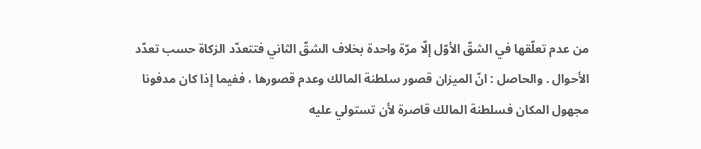من عدم تعلّقها في الشقّ الأوّل إلّا مرّة واحدة بخلاف الشقّ الثاني فتتعدّد الزكاة حسب تعدّد الأحوال . والحاصل : انّ الميزان قصور سلطنة المالك وعدم قصورها ، ففيما إذا كان مدفونا مجهول المكان فسلطنة المالك قاصرة لأن تستولي عليه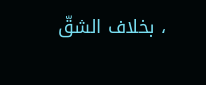، بخلاف الشقّ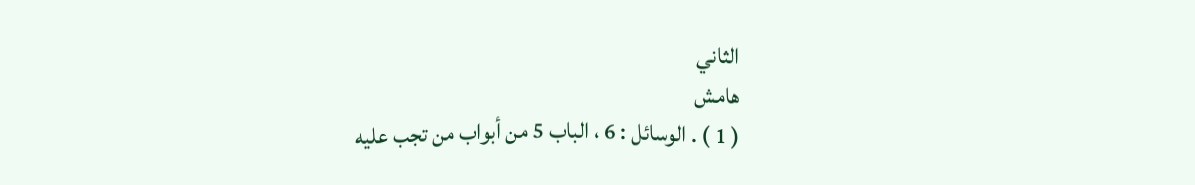الثاني
هامش
( 1 ) . الوسائل : 6 ، الباب 5 من أبواب من تجب عليه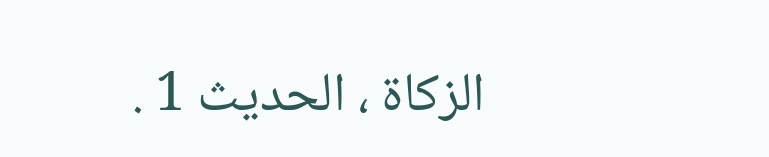الزكاة ، الحديث 1 .